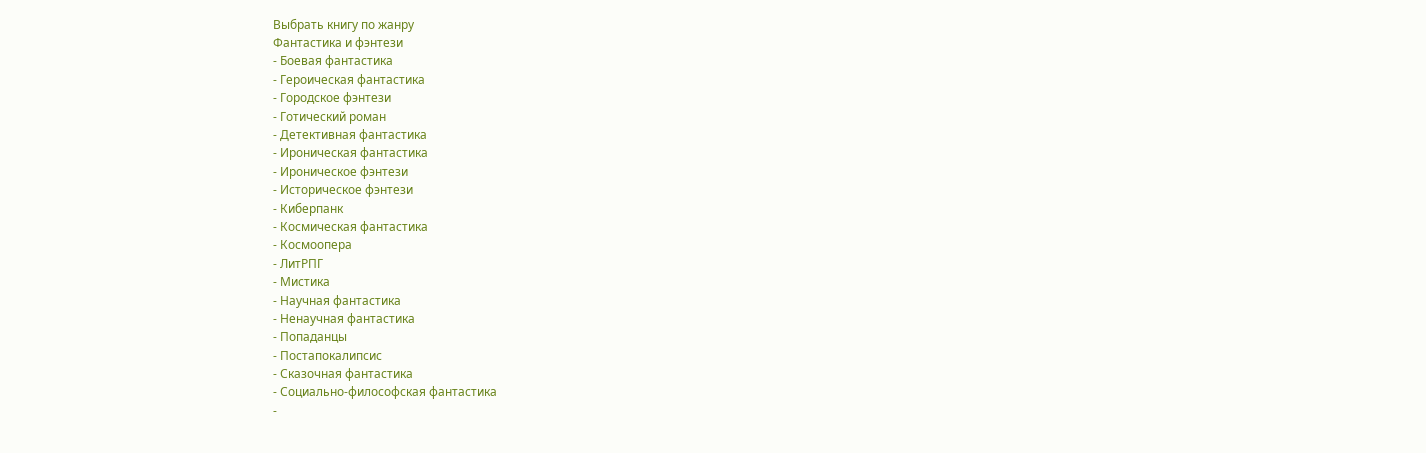Выбрать книгу по жанру
Фантастика и фэнтези
- Боевая фантастика
- Героическая фантастика
- Городское фэнтези
- Готический роман
- Детективная фантастика
- Ироническая фантастика
- Ироническое фэнтези
- Историческое фэнтези
- Киберпанк
- Космическая фантастика
- Космоопера
- ЛитРПГ
- Мистика
- Научная фантастика
- Ненаучная фантастика
- Попаданцы
- Постапокалипсис
- Сказочная фантастика
- Социально-философская фантастика
-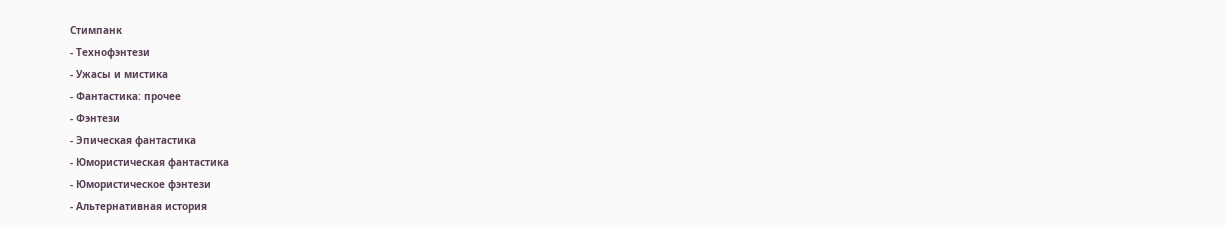Стимпанк
- Технофэнтези
- Ужасы и мистика
- Фантастика: прочее
- Фэнтези
- Эпическая фантастика
- Юмористическая фантастика
- Юмористическое фэнтези
- Альтернативная история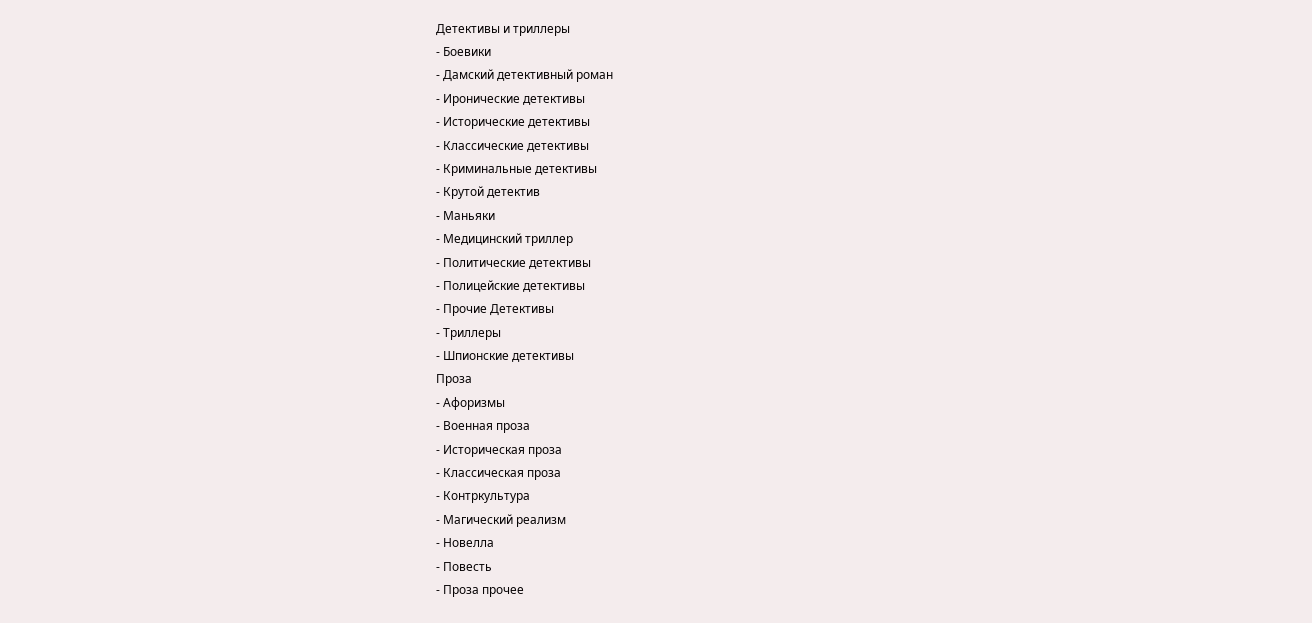Детективы и триллеры
- Боевики
- Дамский детективный роман
- Иронические детективы
- Исторические детективы
- Классические детективы
- Криминальные детективы
- Крутой детектив
- Маньяки
- Медицинский триллер
- Политические детективы
- Полицейские детективы
- Прочие Детективы
- Триллеры
- Шпионские детективы
Проза
- Афоризмы
- Военная проза
- Историческая проза
- Классическая проза
- Контркультура
- Магический реализм
- Новелла
- Повесть
- Проза прочее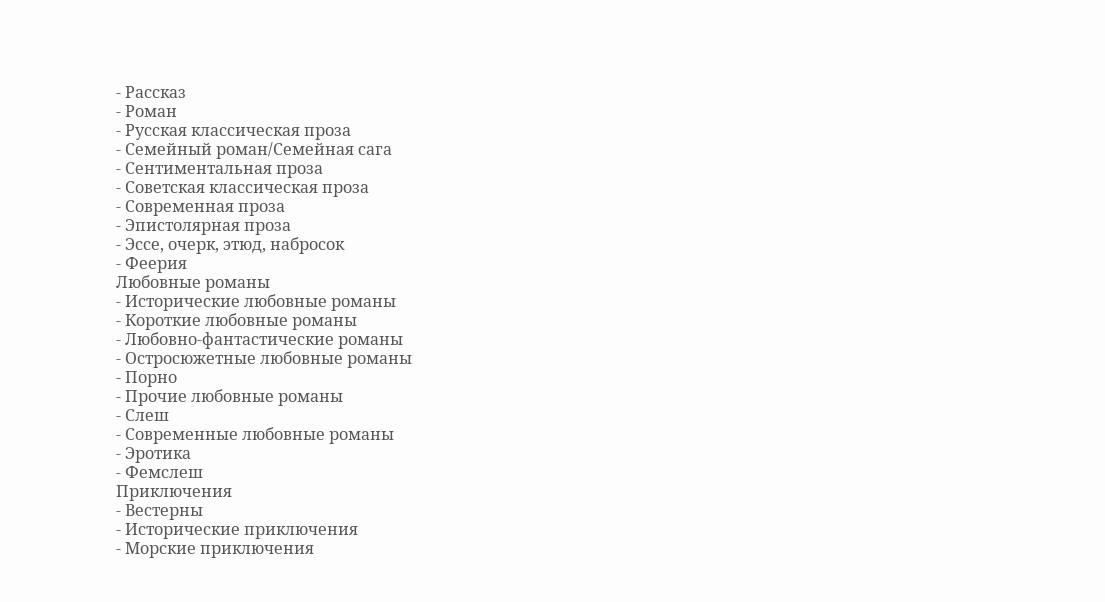- Рассказ
- Роман
- Русская классическая проза
- Семейный роман/Семейная сага
- Сентиментальная проза
- Советская классическая проза
- Современная проза
- Эпистолярная проза
- Эссе, очерк, этюд, набросок
- Феерия
Любовные романы
- Исторические любовные романы
- Короткие любовные романы
- Любовно-фантастические романы
- Остросюжетные любовные романы
- Порно
- Прочие любовные романы
- Слеш
- Современные любовные романы
- Эротика
- Фемслеш
Приключения
- Вестерны
- Исторические приключения
- Морские приключения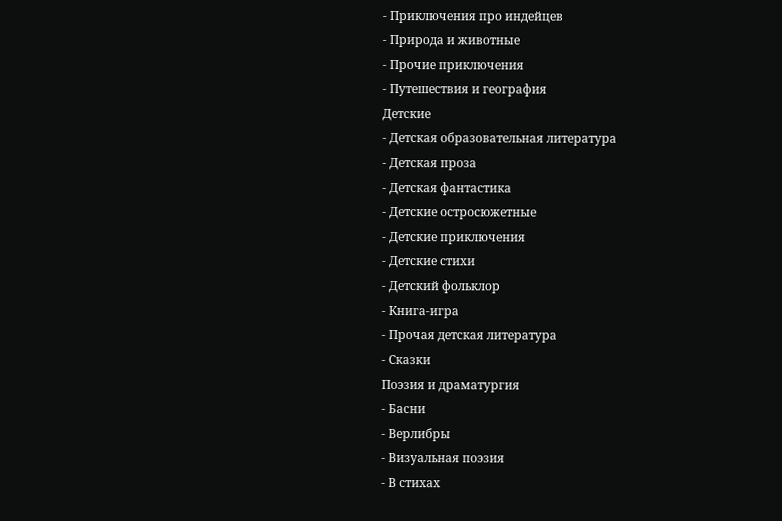- Приключения про индейцев
- Природа и животные
- Прочие приключения
- Путешествия и география
Детские
- Детская образовательная литература
- Детская проза
- Детская фантастика
- Детские остросюжетные
- Детские приключения
- Детские стихи
- Детский фольклор
- Книга-игра
- Прочая детская литература
- Сказки
Поэзия и драматургия
- Басни
- Верлибры
- Визуальная поэзия
- В стихах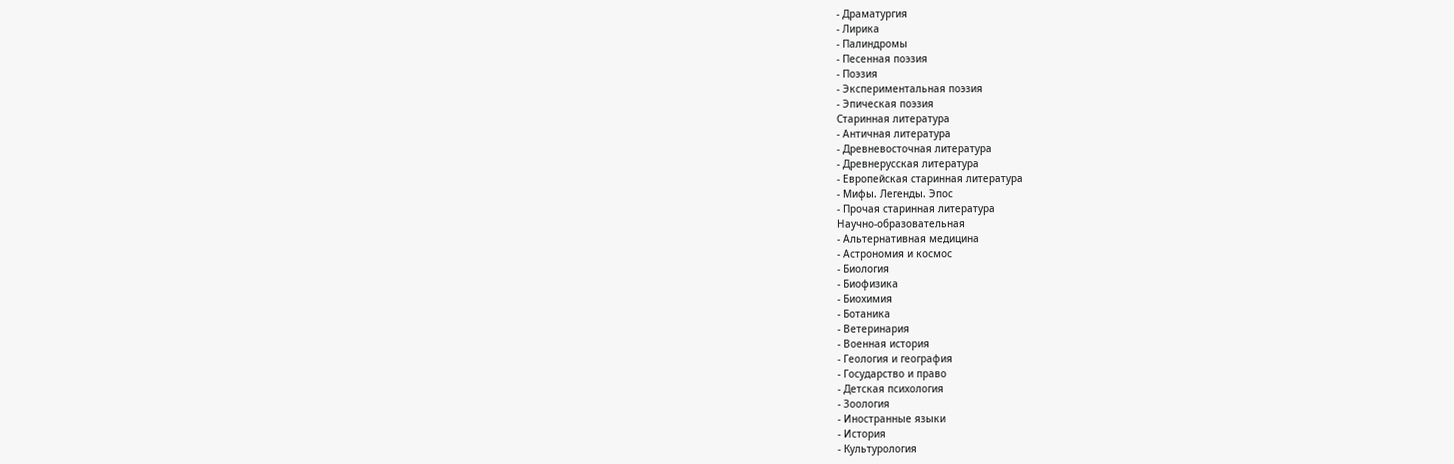- Драматургия
- Лирика
- Палиндромы
- Песенная поэзия
- Поэзия
- Экспериментальная поэзия
- Эпическая поэзия
Старинная литература
- Античная литература
- Древневосточная литература
- Древнерусская литература
- Европейская старинная литература
- Мифы. Легенды. Эпос
- Прочая старинная литература
Научно-образовательная
- Альтернативная медицина
- Астрономия и космос
- Биология
- Биофизика
- Биохимия
- Ботаника
- Ветеринария
- Военная история
- Геология и география
- Государство и право
- Детская психология
- Зоология
- Иностранные языки
- История
- Культурология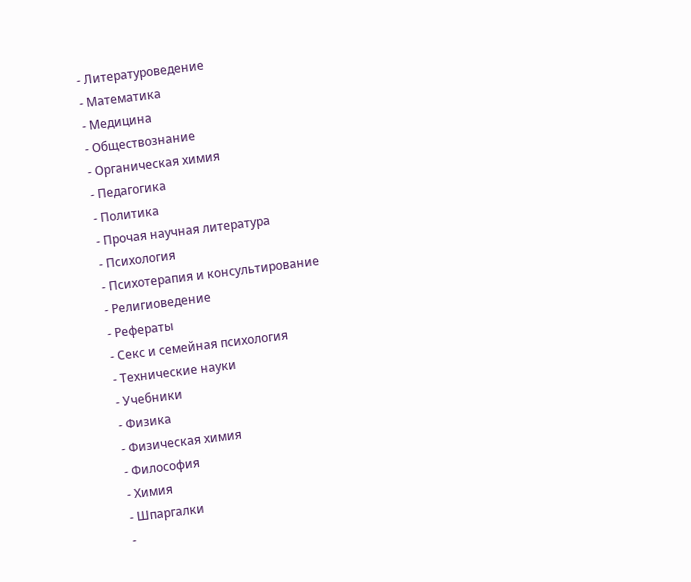- Литературоведение
- Математика
- Медицина
- Обществознание
- Органическая химия
- Педагогика
- Политика
- Прочая научная литература
- Психология
- Психотерапия и консультирование
- Религиоведение
- Рефераты
- Секс и семейная психология
- Технические науки
- Учебники
- Физика
- Физическая химия
- Философия
- Химия
- Шпаргалки
-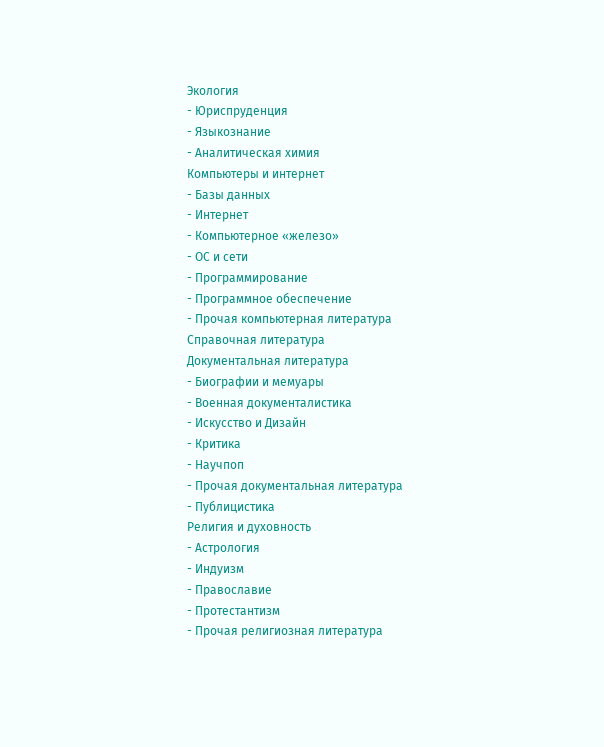Экология
- Юриспруденция
- Языкознание
- Аналитическая химия
Компьютеры и интернет
- Базы данных
- Интернет
- Компьютерное «железо»
- ОС и сети
- Программирование
- Программное обеспечение
- Прочая компьютерная литература
Справочная литература
Документальная литература
- Биографии и мемуары
- Военная документалистика
- Искусство и Дизайн
- Критика
- Научпоп
- Прочая документальная литература
- Публицистика
Религия и духовность
- Астрология
- Индуизм
- Православие
- Протестантизм
- Прочая религиозная литература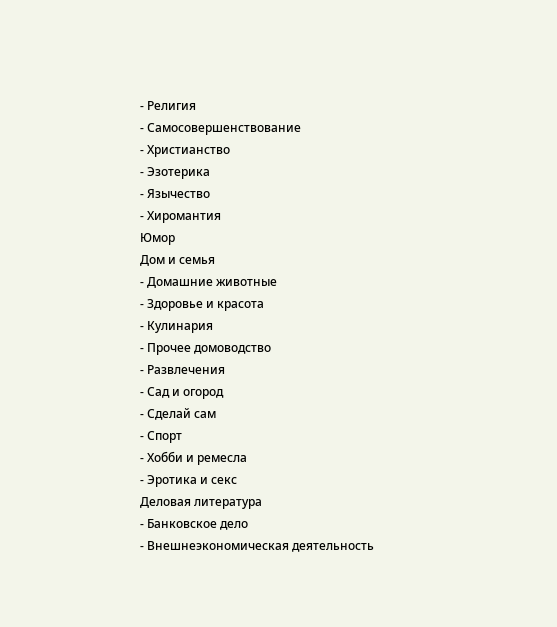- Религия
- Самосовершенствование
- Христианство
- Эзотерика
- Язычество
- Хиромантия
Юмор
Дом и семья
- Домашние животные
- Здоровье и красота
- Кулинария
- Прочее домоводство
- Развлечения
- Сад и огород
- Сделай сам
- Спорт
- Хобби и ремесла
- Эротика и секс
Деловая литература
- Банковское дело
- Внешнеэкономическая деятельность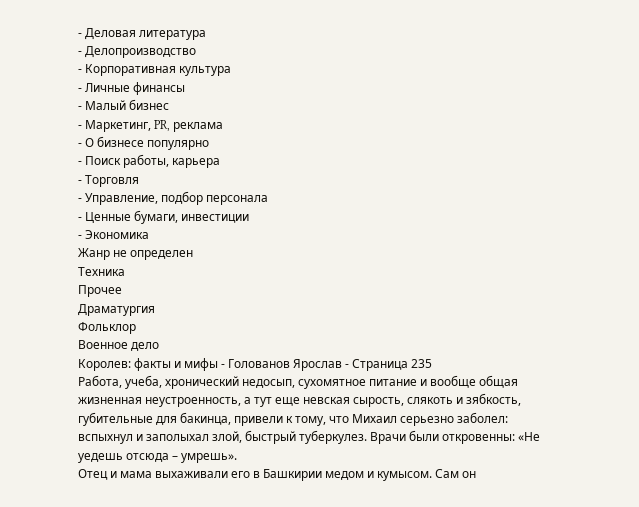- Деловая литература
- Делопроизводство
- Корпоративная культура
- Личные финансы
- Малый бизнес
- Маркетинг, PR, реклама
- О бизнесе популярно
- Поиск работы, карьера
- Торговля
- Управление, подбор персонала
- Ценные бумаги, инвестиции
- Экономика
Жанр не определен
Техника
Прочее
Драматургия
Фольклор
Военное дело
Королев: факты и мифы - Голованов Ярослав - Страница 235
Работа, учеба, хронический недосып, сухомятное питание и вообще общая жизненная неустроенность, а тут еще невская сырость, слякоть и зябкость, губительные для бакинца, привели к тому, что Михаил серьезно заболел: вспыхнул и заполыхал злой, быстрый туберкулез. Врачи были откровенны: «Не уедешь отсюда – умрешь».
Отец и мама выхаживали его в Башкирии медом и кумысом. Сам он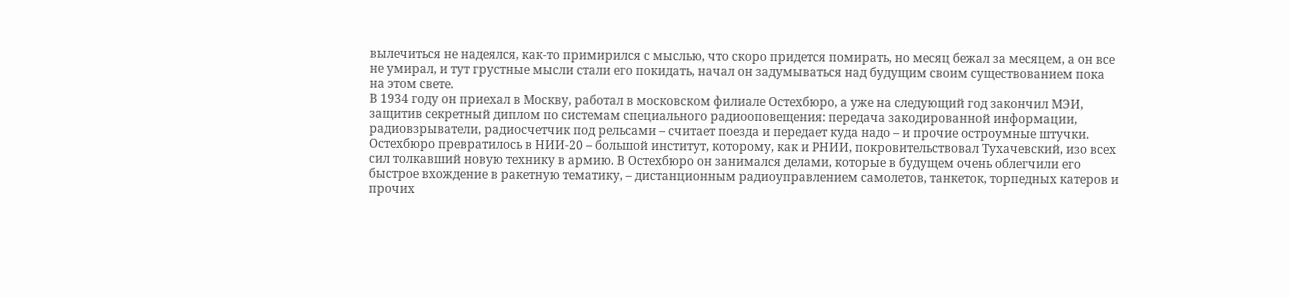вылечиться не надеялся, как-то примирился с мыслью, что скоро придется помирать, но месяц бежал за месяцем, а он все не умирал, и тут грустные мысли стали его покидать, начал он задумываться над будущим своим существованием пока на этом свете.
В 1934 году он приехал в Москву, работал в московском филиале Остехбюро, а уже на следующий год закончил МЭИ, защитив секретный диплом по системам специального радиооповещения: передача закодированной информации, радиовзрыватели, радиосчетчик под рельсами – считает поезда и передает куда надо – и прочие остроумные штучки. Остехбюро превратилось в НИИ-20 – большой институт, которому, как и РНИИ, покровительствовал Тухачевский, изо всех сил толкавший новую технику в армию. В Остехбюро он занимался делами, которые в будущем очень облегчили его быстрое вхождение в ракетную тематику, – дистанционным радиоуправлением самолетов, танкеток, торпедных катеров и прочих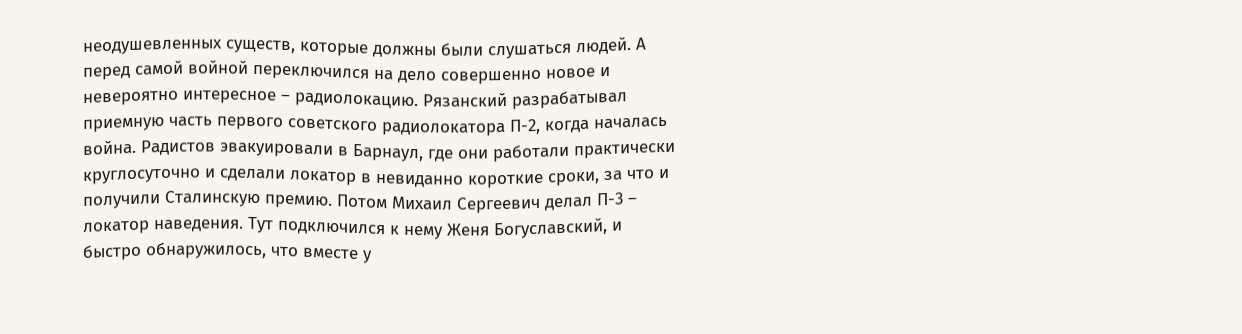неодушевленных существ, которые должны были слушаться людей. А перед самой войной переключился на дело совершенно новое и невероятно интересное – радиолокацию. Рязанский разрабатывал приемную часть первого советского радиолокатора П-2, когда началась война. Радистов эвакуировали в Барнаул, где они работали практически круглосуточно и сделали локатор в невиданно короткие сроки, за что и получили Сталинскую премию. Потом Михаил Сергеевич делал П-3 – локатор наведения. Тут подключился к нему Женя Богуславский, и быстро обнаружилось, что вместе у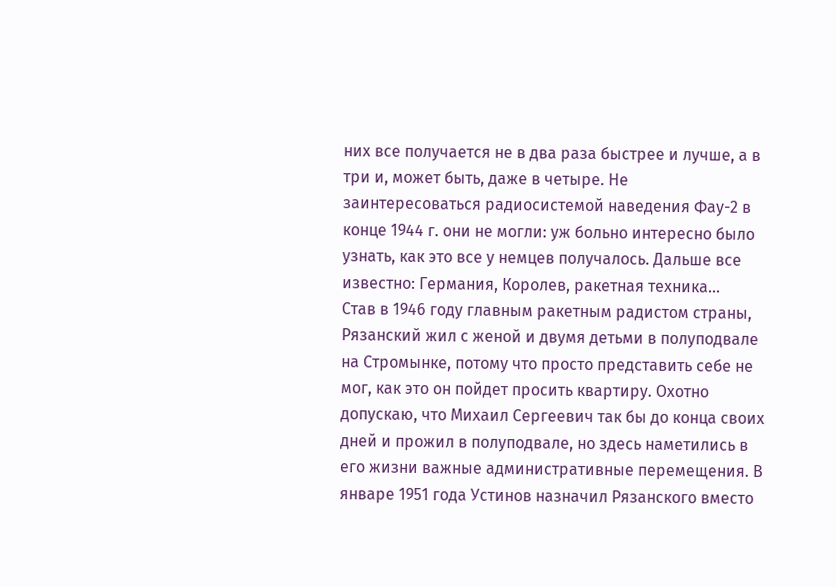них все получается не в два раза быстрее и лучше, а в три и, может быть, даже в четыре. Не заинтересоваться радиосистемой наведения Фау-2 в конце 1944 г. они не могли: уж больно интересно было узнать, как это все у немцев получалось. Дальше все известно: Германия, Королев, ракетная техника...
Став в 1946 году главным ракетным радистом страны, Рязанский жил с женой и двумя детьми в полуподвале на Стромынке, потому что просто представить себе не мог, как это он пойдет просить квартиру. Охотно допускаю, что Михаил Сергеевич так бы до конца своих дней и прожил в полуподвале, но здесь наметились в его жизни важные административные перемещения. В январе 1951 года Устинов назначил Рязанского вместо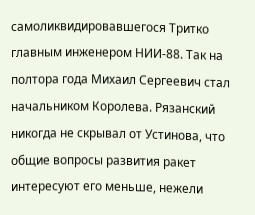самоликвидировавшегося Тритко главным инженером НИИ-88. Так на полтора года Михаил Сергеевич стал начальником Королева. Рязанский никогда не скрывал от Устинова, что общие вопросы развития ракет интересуют его меньше, нежели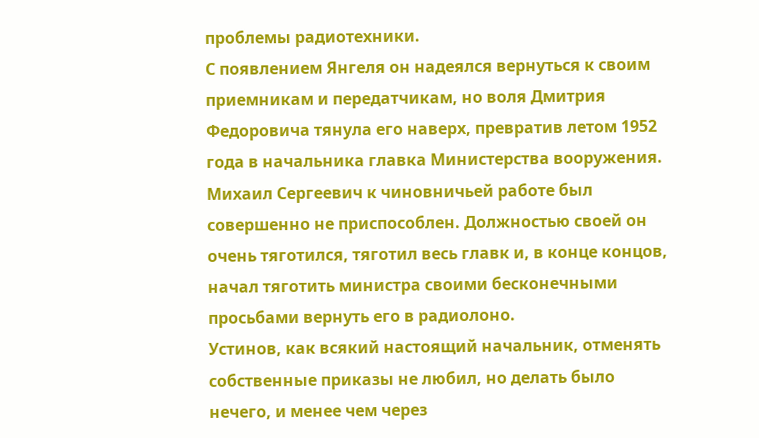проблемы радиотехники.
С появлением Янгеля он надеялся вернуться к своим приемникам и передатчикам, но воля Дмитрия Федоровича тянула его наверх, превратив летом 1952 года в начальника главка Министерства вооружения. Михаил Сергеевич к чиновничьей работе был совершенно не приспособлен. Должностью своей он очень тяготился, тяготил весь главк и, в конце концов, начал тяготить министра своими бесконечными просьбами вернуть его в радиолоно.
Устинов, как всякий настоящий начальник, отменять собственные приказы не любил, но делать было нечего, и менее чем через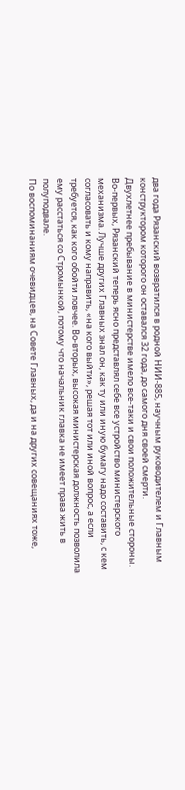два года Рязанский возвратился в родной НИИ-885, научным руководителем и Главным конструктором которого он оставался 32 года, до самого дня своей смерти.
Двухлетнее пребывание в министерстве имело все-таки и свои положительные стороны. Во-первых, Рязанский теперь ясно представлял себе все устройство министерского механизма. Лучше других Главных знал он, как ту или иную бумагу надо составить, с кем согласовать и кому направить, «на кого выйти», решая тот или иной вопрос, а если требуется, как кого обойти ловчее. Во-вторых, высокая министерская должность позволила ему расстаться со Стромынкой, потому что начальник главка не имеет права жить в полуподвале.
По воспоминаниям очевидцев, на Совете Главных, да и на других совещаниях тоже,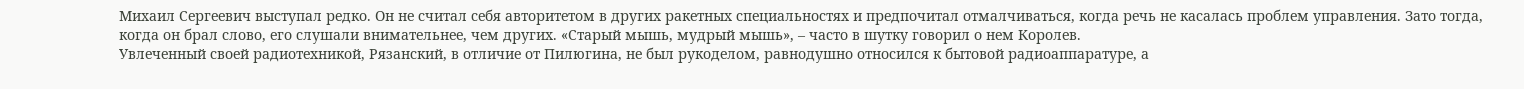Михаил Сергеевич выступал редко. Он не считал себя авторитетом в других ракетных специальностях и предпочитал отмалчиваться, когда речь не касалась проблем управления. Зато тогда, когда он брал слово, его слушали внимательнее, чем других. «Старый мышь, мудрый мышь», – часто в шутку говорил о нем Королев.
Увлеченный своей радиотехникой, Рязанский, в отличие от Пилюгина, не был рукоделом, равнодушно относился к бытовой радиоаппаратуре, а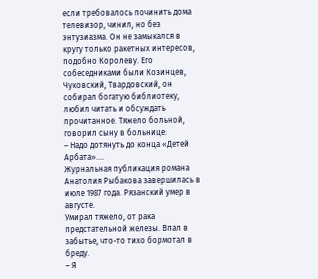если требовалось починить дома телевизор, чинил, но без энтузиазма. Он не замыкался в кругу только ракетных интересов, подобно Королеву. Его собеседниками были Козинцев, Чуковский, Твардовский, он собирал богатую библиотеку, любил читать и обсуждать прочитанное. Тяжело больной, говорил сыну в больнице:
– Надо дотянуть до конца «Детей Арбата»....
Журнальная публикация романа Анатолия Рыбакова завершилась в июле 1987 года. Рязанский умер в августе.
Умирал тяжело, от рака предстательной железы. Впал в забытье, что-то тихо бормотал в бреду.
– Я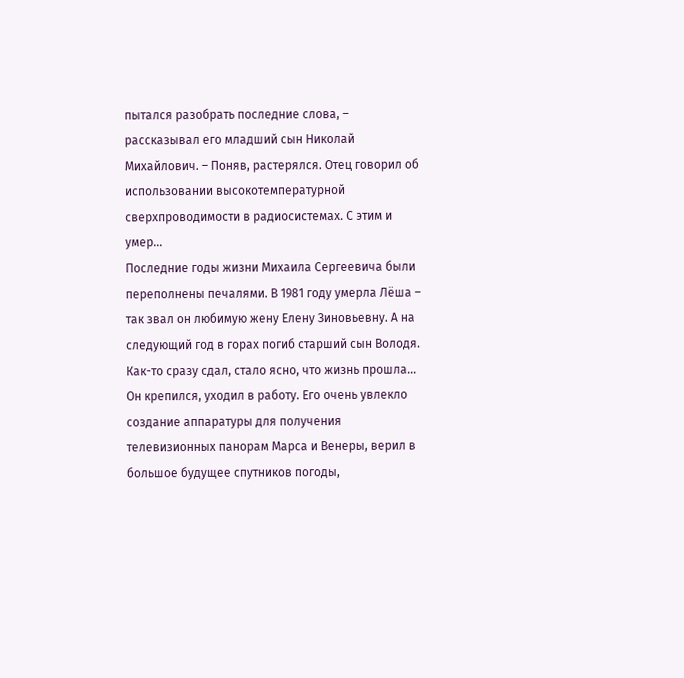пытался разобрать последние слова, – рассказывал его младший сын Николай Михайлович. – Поняв, растерялся. Отец говорил об использовании высокотемпературной сверхпроводимости в радиосистемах. С этим и умер...
Последние годы жизни Михаила Сергеевича были переполнены печалями. В 1981 году умерла Лёша – так звал он любимую жену Елену Зиновьевну. А на следующий год в горах погиб старший сын Володя. Как-то сразу сдал, стало ясно, что жизнь прошла... Он крепился, уходил в работу. Его очень увлекло создание аппаратуры для получения телевизионных панорам Марса и Венеры, верил в большое будущее спутников погоды,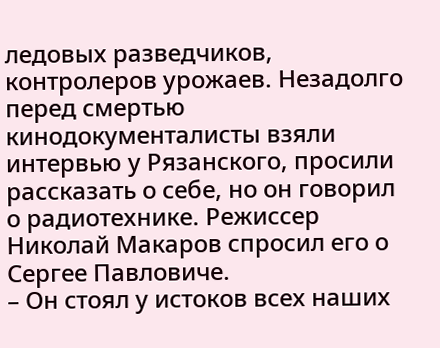ледовых разведчиков, контролеров урожаев. Незадолго перед смертью кинодокументалисты взяли интервью у Рязанского, просили рассказать о себе, но он говорил о радиотехнике. Режиссер Николай Макаров спросил его о Сергее Павловиче.
– Он стоял у истоков всех наших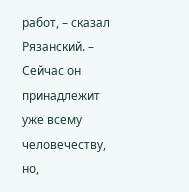работ, – сказал Рязанский. – Сейчас он принадлежит уже всему человечеству, но,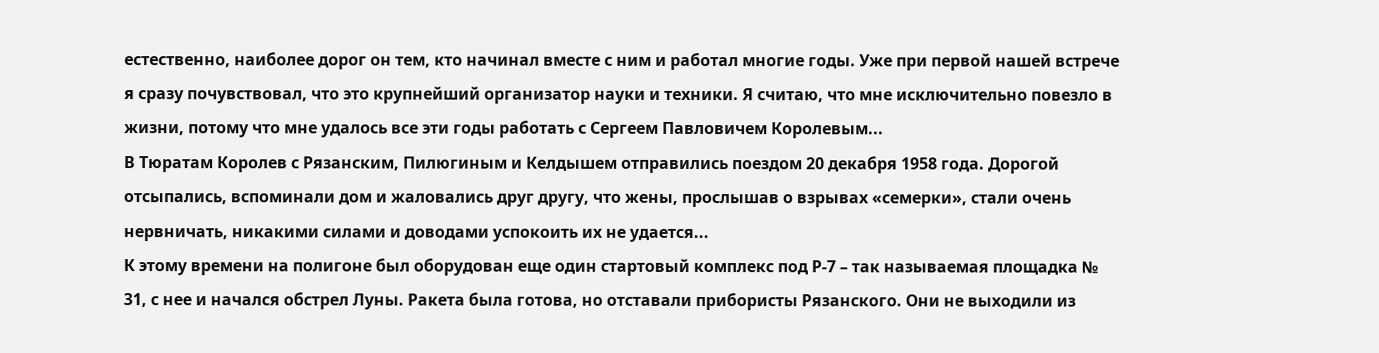естественно, наиболее дорог он тем, кто начинал вместе с ним и работал многие годы. Уже при первой нашей встрече я сразу почувствовал, что это крупнейший организатор науки и техники. Я считаю, что мне исключительно повезло в жизни, потому что мне удалось все эти годы работать с Сергеем Павловичем Королевым...
В Тюратам Королев с Рязанским, Пилюгиным и Келдышем отправились поездом 20 декабря 1958 года. Дорогой отсыпались, вспоминали дом и жаловались друг другу, что жены, прослышав о взрывах «семерки», стали очень нервничать, никакими силами и доводами успокоить их не удается...
К этому времени на полигоне был оборудован еще один стартовый комплекс под Р-7 – так называемая площадка № 31, с нее и начался обстрел Луны. Ракета была готова, но отставали прибористы Рязанского. Они не выходили из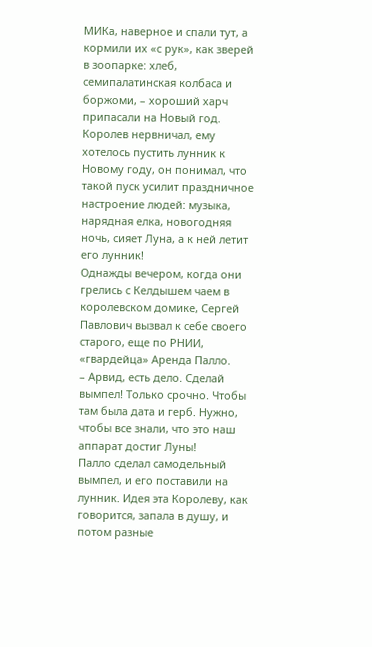МИКа, наверное и спали тут, а кормили их «с рук», как зверей в зоопарке: хлеб, семипалатинская колбаса и боржоми, – хороший харч припасали на Новый год.
Королев нервничал, ему хотелось пустить лунник к Новому году, он понимал, что такой пуск усилит праздничное настроение людей: музыка, нарядная елка, новогодняя ночь, сияет Луна, а к ней летит его лунник!
Однажды вечером, когда они грелись с Келдышем чаем в королевском домике, Сергей Павлович вызвал к себе своего старого, еще по РНИИ, «гвардейца» Аренда Палло.
– Арвид, есть дело. Сделай вымпел! Только срочно. Чтобы там была дата и герб. Нужно, чтобы все знали, что это наш аппарат достиг Луны!
Палло сделал самодельный вымпел, и его поставили на лунник. Идея эта Королеву, как говорится, запала в душу, и потом разные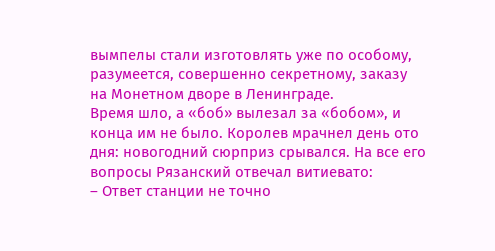вымпелы стали изготовлять уже по особому, разумеется, совершенно секретному, заказу на Монетном дворе в Ленинграде.
Время шло, а «боб» вылезал за «бобом», и конца им не было. Королев мрачнел день ото дня: новогодний сюрприз срывался. На все его вопросы Рязанский отвечал витиевато:
– Ответ станции не точно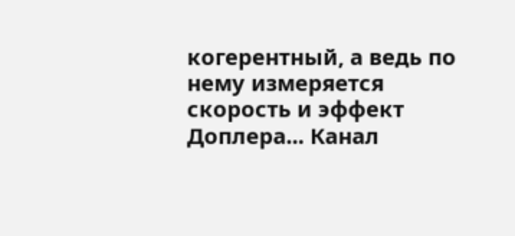когерентный, а ведь по нему измеряется скорость и эффект Доплера... Канал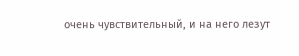очень чувствительный, и на него лезут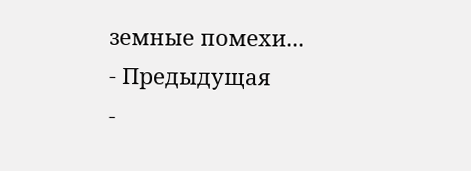земные помехи...
- Предыдущая
-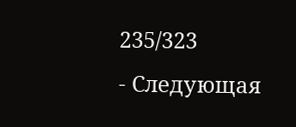235/323
- Следующая